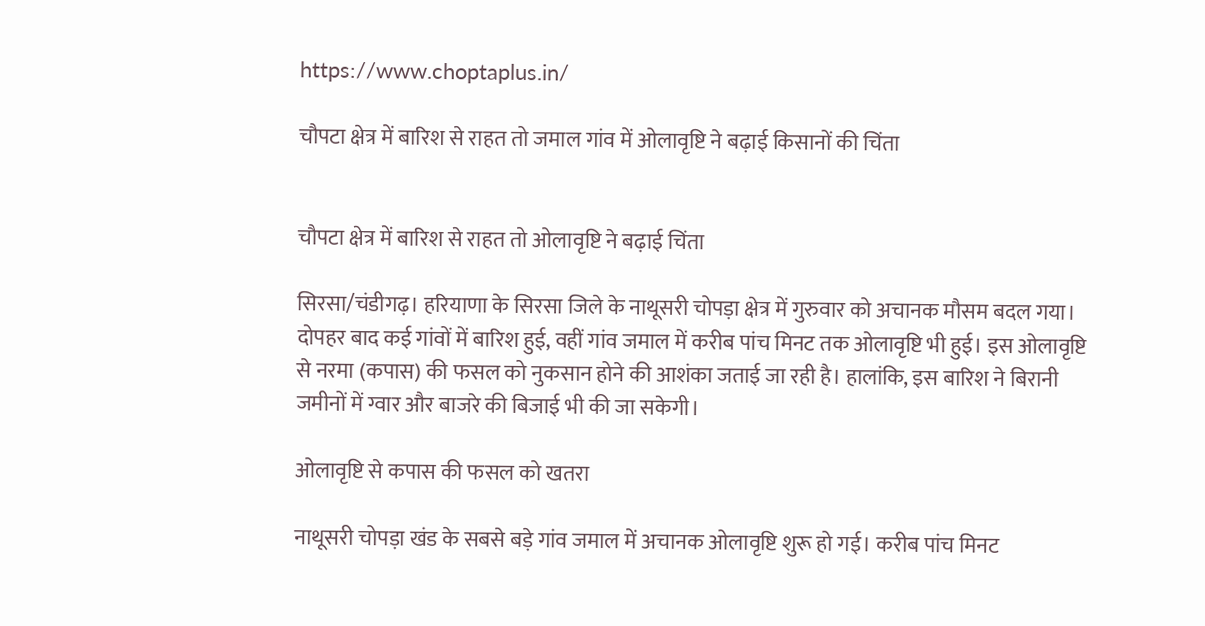https://www.choptaplus.in/

चौपटा क्षेत्र में बारिश से राहत तो जमाल गांव में ओलावृष्टि ने बढ़ाई किसानों की चिंता


चौपटा क्षेत्र में बारिश से राहत तो ओलावृष्टि ने बढ़ाई चिंता

सिरसा/चंडीगढ़। हरियाणा के सिरसा जिले के नाथूसरी चोपड़ा क्षेत्र में गुरुवार को अचानक मौसम बदल गया। दोपहर बाद कई गांवों में बारिश हुई, वहीं गांव जमाल में करीब पांच मिनट तक ओलावृष्टि भी हुई। इस ओलावृष्टि से नरमा (कपास) की फसल को नुकसान होने की आशंका जताई जा रही है। हालांकि, इस बारिश ने बिरानी जमीनों में ग्वार और बाजरे की बिजाई भी की जा सकेगी।

ओलावृष्टि से कपास की फसल को खतरा

नाथूसरी चोपड़ा खंड के सबसे बड़े गांव जमाल में अचानक ओलावृष्टि शुरू हो गई। करीब पांच मिनट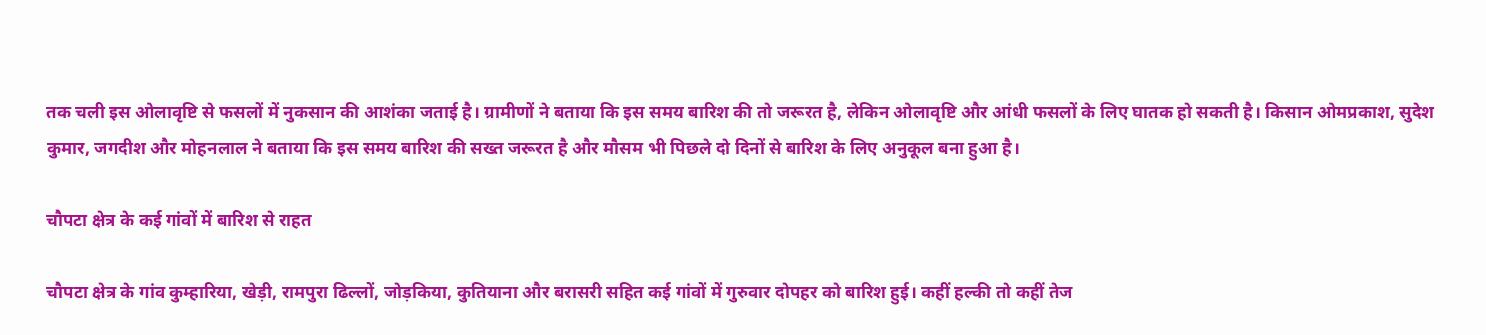तक चली इस ओलावृष्टि से फसलों में नुकसान की आशंका जताई है। ग्रामीणों ने बताया कि इस समय बारिश की तो जरूरत है, लेकिन ओलावृष्टि और आंधी फसलों के लिए घातक हो सकती है। किसान ओमप्रकाश, सुदेश कुमार, जगदीश और मोहनलाल ने बताया कि इस समय बारिश की सख्त जरूरत है और मौसम भी पिछले दो दिनों से बारिश के लिए अनुकूल बना हुआ है।

चौपटा क्षेत्र के कई गांवों में बारिश से राहत

चौपटा क्षेत्र के गांव कुम्हारिया, खेड़ी, रामपुरा ढिल्लों, जोड़किया, कुतियाना और बरासरी सहित कई गांवों में गुरुवार दोपहर को बारिश हुई। कहीं हल्की तो कहीं तेज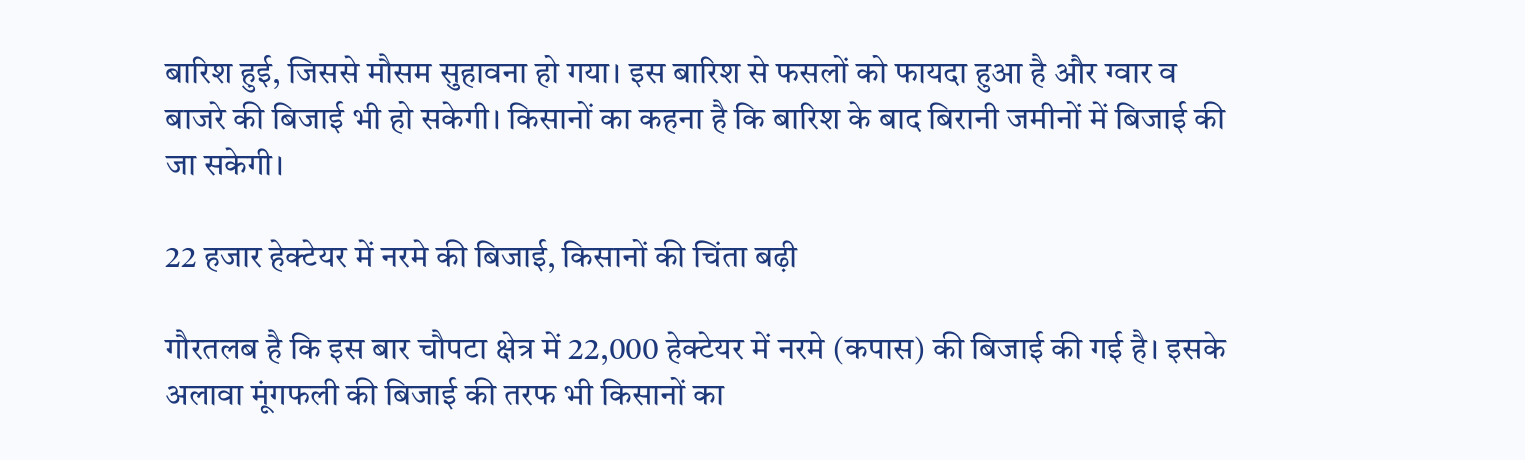बारिश हुई, जिससे मौसम सुहावना हो गया। इस बारिश से फसलों को फायदा हुआ है और ग्वार व बाजरे की बिजाई भी हो सकेगी। किसानों का कहना है कि बारिश के बाद बिरानी जमीनों में बिजाई की जा सकेगी।

22 हजार हेक्टेयर में नरमे की बिजाई, किसानों की चिंता बढ़ी

गौरतलब है कि इस बार चौपटा क्षेत्र में 22,000 हेक्टेयर में नरमे (कपास) की बिजाई की गई है। इसके अलावा मूंगफली की बिजाई की तरफ भी किसानों का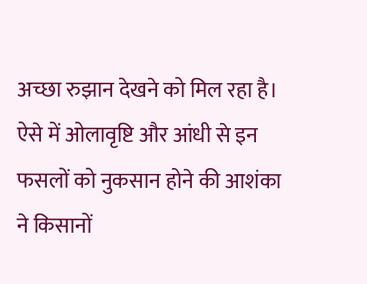अच्छा रुझान देखने को मिल रहा है। ऐसे में ओलावृष्टि और आंधी से इन फसलों को नुकसान होने की आशंका ने किसानों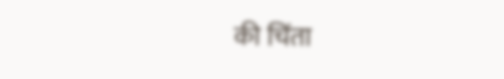की चिंता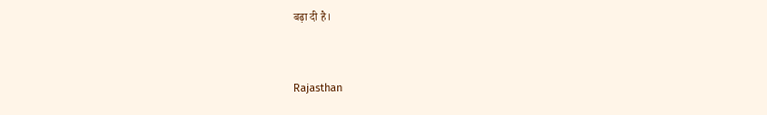बढ़ा दी है।


Rajasthan